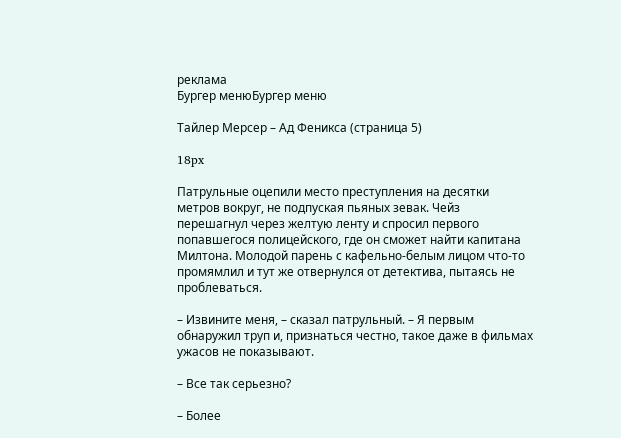реклама
Бургер менюБургер меню

Тайлер Мерсер – Ад Феникса (страница 5)

18px

Патрульные оцепили место преступления на десятки метров вокруг, не подпуская пьяных зевак. Чейз перешагнул через желтую ленту и спросил первого попавшегося полицейского, где он сможет найти капитана Милтона. Молодой парень с кафельно-белым лицом что-то промямлил и тут же отвернулся от детектива, пытаясь не проблеваться.

– Извините меня, – сказал патрульный. – Я первым обнаружил труп и, признаться честно, такое даже в фильмах ужасов не показывают.

– Все так серьезно?

– Более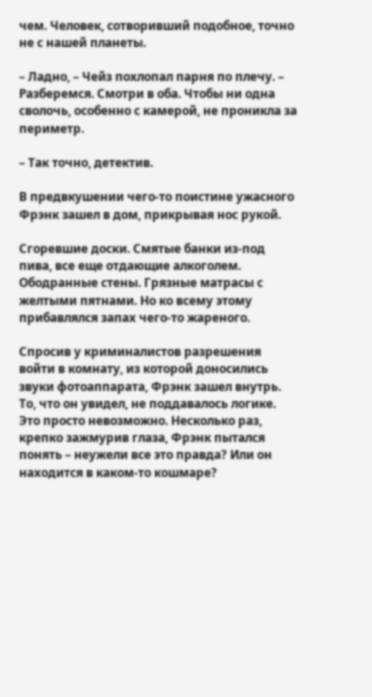чем. Человек, сотворивший подобное, точно не с нашей планеты.

– Ладно, – Чейз похлопал парня по плечу. – Разберемся. Смотри в оба. Чтобы ни одна сволочь, особенно с камерой, не проникла за периметр.

– Так точно, детектив.

В предвкушении чего-то поистине ужасного Фрэнк зашел в дом, прикрывая нос рукой.

Сгоревшие доски. Смятые банки из-под пива, все еще отдающие алкоголем. Ободранные стены. Грязные матрасы с желтыми пятнами. Но ко всему этому прибавлялся запах чего-то жареного.

Спросив у криминалистов разрешения войти в комнату, из которой доносились звуки фотоаппарата, Фрэнк зашел внутрь. То, что он увидел, не поддавалось логике. Это просто невозможно. Несколько раз, крепко зажмурив глаза, Фрэнк пытался понять – неужели все это правда? Или он находится в каком-то кошмаре?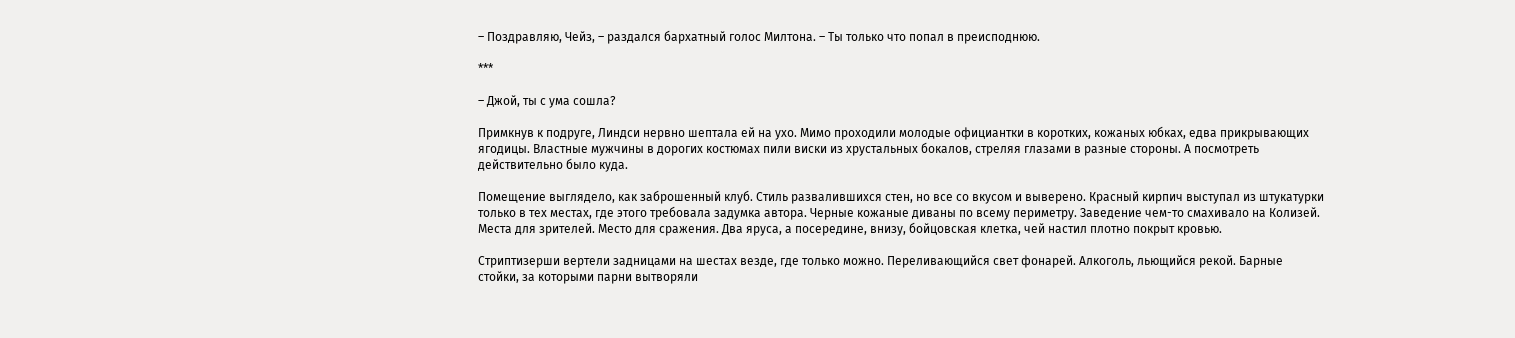– Поздравляю, Чейз, – раздался бархатный голос Милтона. – Ты только что попал в преисподнюю.

***

– Джой, ты с ума сошла?

Примкнув к подруге, Линдси нервно шептала ей на ухо. Мимо проходили молодые официантки в коротких, кожаных юбках, едва прикрывающих ягодицы. Властные мужчины в дорогих костюмах пили виски из хрустальных бокалов, стреляя глазами в разные стороны. А посмотреть действительно было куда.

Помещение выглядело, как заброшенный клуб. Стиль развалившихся стен, но все со вкусом и выверено. Красный кирпич выступал из штукатурки только в тех местах, где этого требовала задумка автора. Черные кожаные диваны по всему периметру. Заведение чем-то смахивало на Колизей. Места для зрителей. Место для сражения. Два яруса, а посередине, внизу, бойцовская клетка, чей настил плотно покрыт кровью.

Стриптизерши вертели задницами на шестах везде, где только можно. Переливающийся свет фонарей. Алкоголь, льющийся рекой. Барные стойки, за которыми парни вытворяли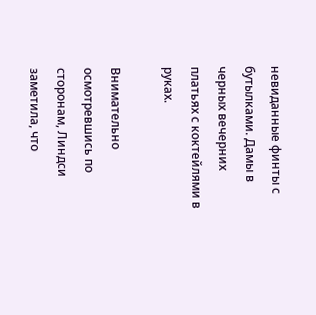невиданные финты с бутылками. Дамы в черных вечерних платьях с коктейлями в руках.

Внимательно осмотревшись по сторонам, Линдси заметила, что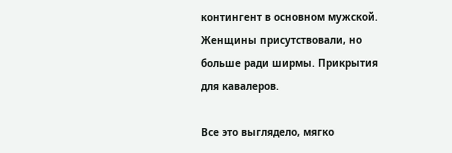контингент в основном мужской. Женщины присутствовали, но больше ради ширмы. Прикрытия для кавалеров.

Все это выглядело, мягко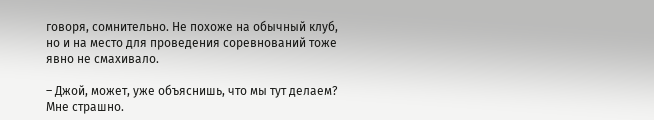говоря, сомнительно. Не похоже на обычный клуб, но и на место для проведения соревнований тоже явно не смахивало.

– Джой, может, уже объяснишь, что мы тут делаем? Мне страшно.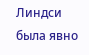Линдси была явно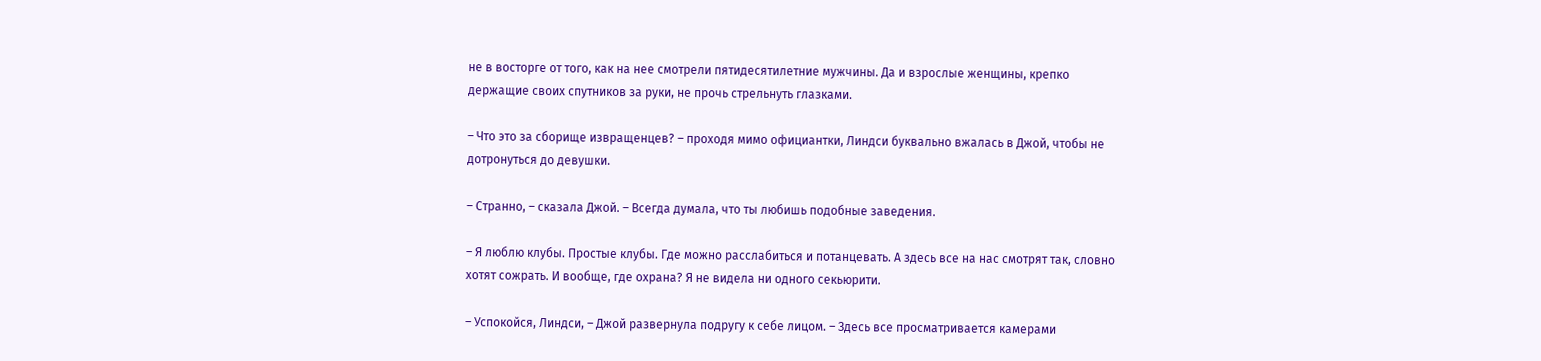не в восторге от того, как на нее смотрели пятидесятилетние мужчины. Да и взрослые женщины, крепко держащие своих спутников за руки, не прочь стрельнуть глазками.

– Что это за сборище извращенцев? – проходя мимо официантки, Линдси буквально вжалась в Джой, чтобы не дотронуться до девушки.

– Странно, – сказала Джой. – Всегда думала, что ты любишь подобные заведения.

– Я люблю клубы. Простые клубы. Где можно расслабиться и потанцевать. А здесь все на нас смотрят так, словно хотят сожрать. И вообще, где охрана? Я не видела ни одного секьюрити.

– Успокойся, Линдси, – Джой развернула подругу к себе лицом. – Здесь все просматривается камерами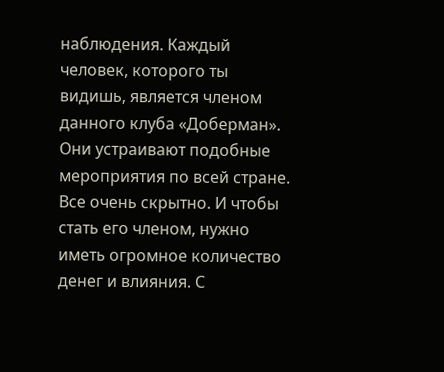наблюдения. Каждый человек, которого ты видишь, является членом данного клуба «Доберман». Они устраивают подобные мероприятия по всей стране. Все очень скрытно. И чтобы стать его членом, нужно иметь огромное количество денег и влияния. С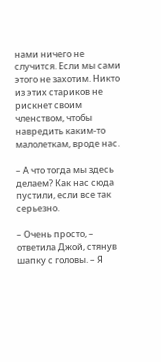нами ничего не случится. Если мы сами этого не захотим. Никто из этих стариков не рискнет своим членством, чтобы навредить каким-то малолеткам, вроде нас.

– А что тогда мы здесь делаем? Как нас сюда пустили, если все так серьезно.

– Очень просто, – ответила Джой, стянув шапку с головы. – Я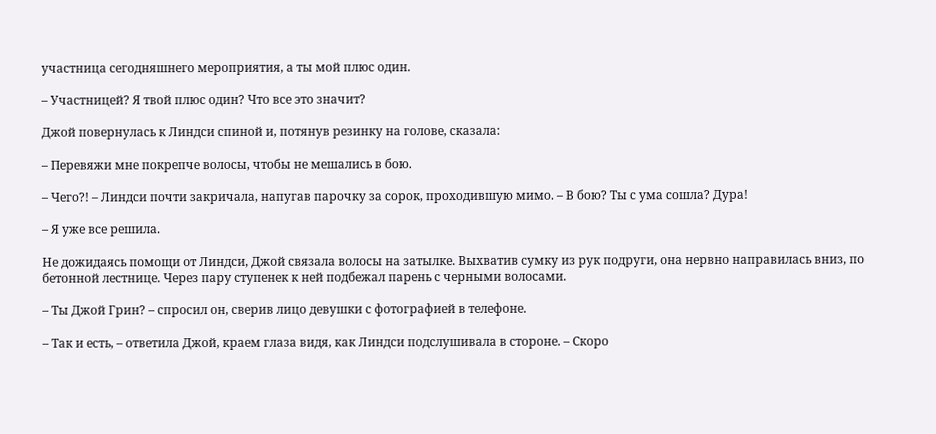участница сегодняшнего мероприятия, а ты мой плюс один.

– Участницей? Я твой плюс один? Что все это значит?

Джой повернулась к Линдси спиной и, потянув резинку на голове, сказала:

– Перевяжи мне покрепче волосы, чтобы не мешались в бою.

– Чего?! – Линдси почти закричала, напугав парочку за сорок, проходившую мимо. – В бою? Ты с ума сошла? Дура!

– Я уже все решила.

Не дожидаясь помощи от Линдси, Джой связала волосы на затылке. Выхватив сумку из рук подруги, она нервно направилась вниз, по бетонной лестнице. Через пару ступенек к ней подбежал парень с черными волосами.

– Ты Джой Грин? – спросил он, сверив лицо девушки с фотографией в телефоне.

– Так и есть, – ответила Джой, краем глаза видя, как Линдси подслушивала в стороне. – Скоро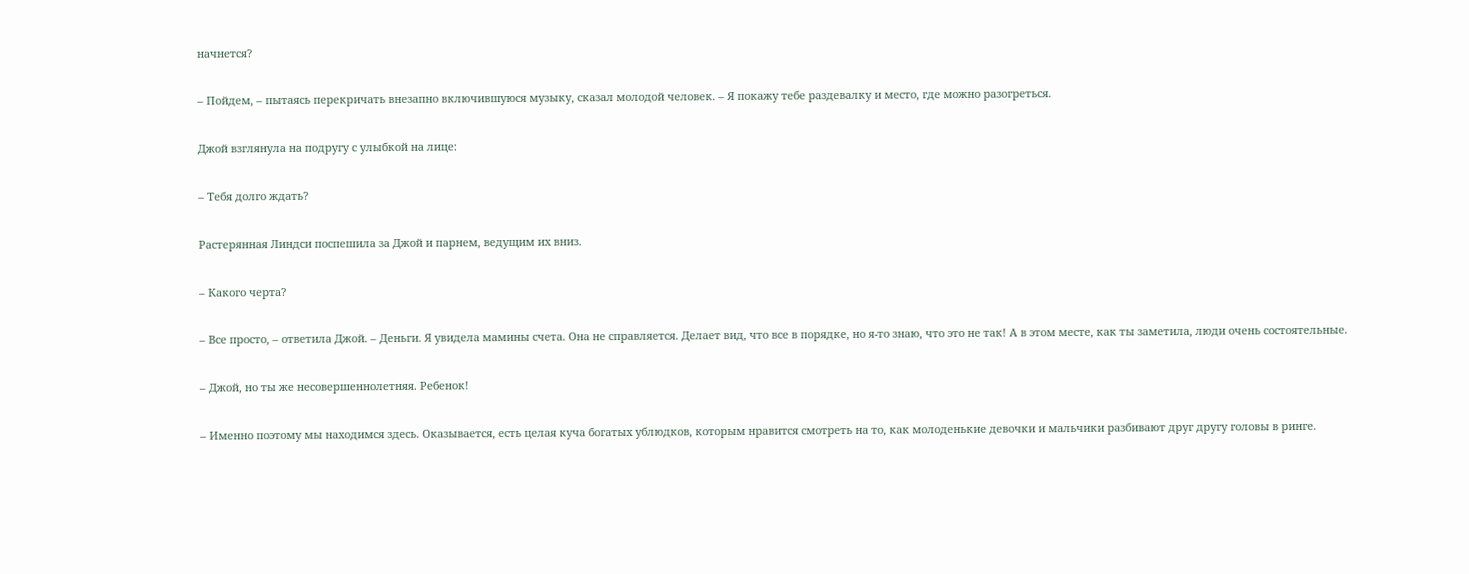начнется?

– Пойдем, – пытаясь перекричать внезапно включившуюся музыку, сказал молодой человек. – Я покажу тебе раздевалку и место, где можно разогреться.

Джой взглянула на подругу с улыбкой на лице:

– Тебя долго ждать?

Растерянная Линдси поспешила за Джой и парнем, ведущим их вниз.

– Какого черта?

– Все просто, – ответила Джой. – Деньги. Я увидела мамины счета. Она не справляется. Делает вид, что все в порядке, но я-то знаю, что это не так! А в этом месте, как ты заметила, люди очень состоятельные.

– Джой, но ты же несовершеннолетняя. Ребенок!

– Именно поэтому мы находимся здесь. Оказывается, есть целая куча богатых ублюдков, которым нравится смотреть на то, как молоденькие девочки и мальчики разбивают друг другу головы в ринге.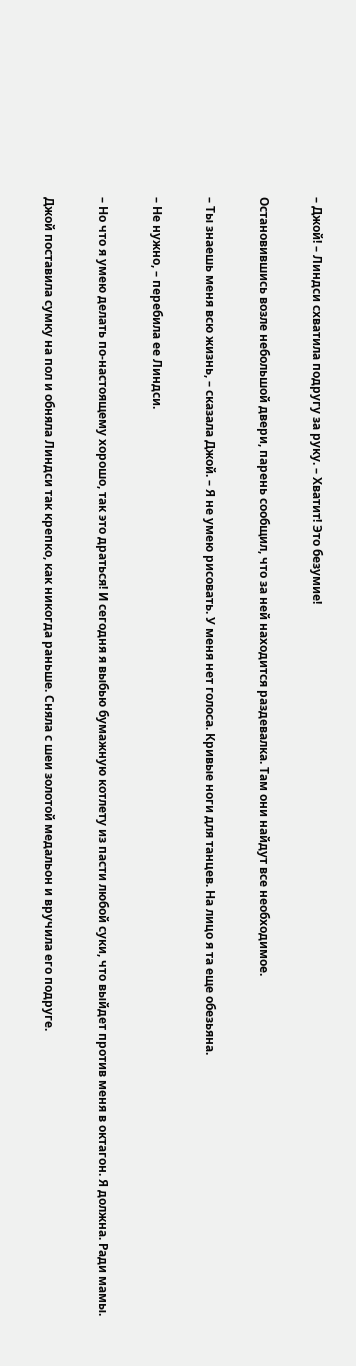– Джой! – Линдси схватила подругу за руку. – Хватит! Это безумие!

Остановившись возле небольшой двери, парень сообщил, что за ней находится раздевалка. Там они найдут все необходимое.

– Ты знаешь меня всю жизнь, – сказала Джой. – Я не умею рисовать. У меня нет голоса. Кривые ноги для танцев. На лицо я та еще обезьяна.

– Не нужно, – перебила ее Линдси.

– Но что я умею делать по-настоящему хорошо, так это драться! И сегодня я выбью бумажную котлету из пасти любой суки, что выйдет против меня в октагон. Я должна. Ради мамы.

Джой поставила сумку на пол и обняла Линдси так крепко, как никогда раньше. Сняла с шеи золотой медальон и вручила его подруге.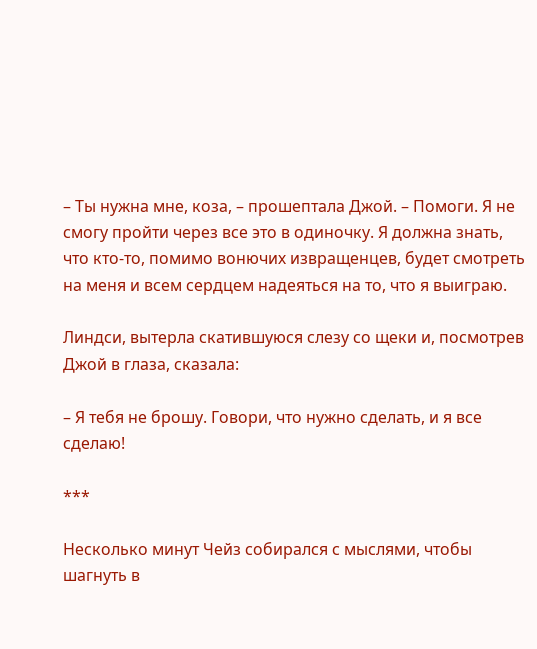– Ты нужна мне, коза, – прошептала Джой. – Помоги. Я не смогу пройти через все это в одиночку. Я должна знать, что кто-то, помимо вонючих извращенцев, будет смотреть на меня и всем сердцем надеяться на то, что я выиграю.

Линдси, вытерла скатившуюся слезу со щеки и, посмотрев Джой в глаза, сказала:

– Я тебя не брошу. Говори, что нужно сделать, и я все сделаю!

***

Несколько минут Чейз собирался с мыслями, чтобы шагнуть в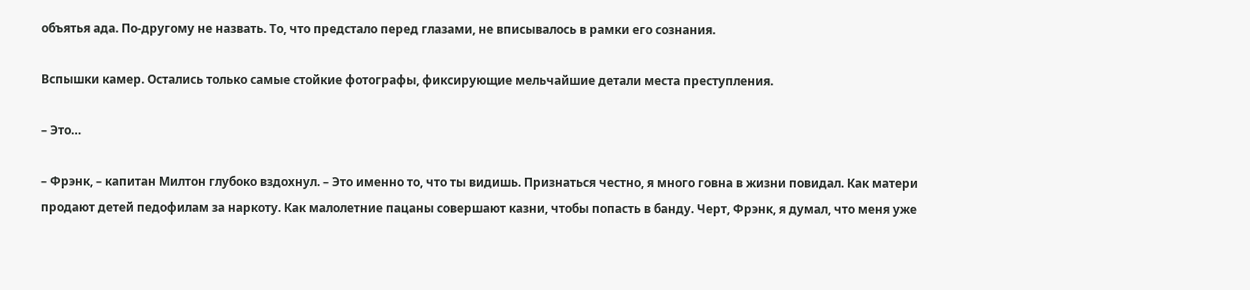объятья ада. По-другому не назвать. То, что предстало перед глазами, не вписывалось в рамки его сознания.

Вспышки камер. Остались только самые стойкие фотографы, фиксирующие мельчайшие детали места преступления.

– Это…

– Фрэнк, – капитан Милтон глубоко вздохнул. – Это именно то, что ты видишь. Признаться честно, я много говна в жизни повидал. Как матери продают детей педофилам за наркоту. Как малолетние пацаны совершают казни, чтобы попасть в банду. Черт, Фрэнк, я думал, что меня уже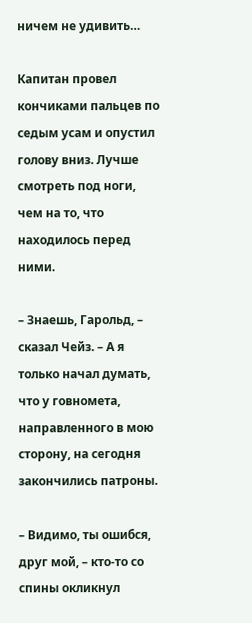ничем не удивить…

Капитан провел кончиками пальцев по седым усам и опустил голову вниз. Лучше смотреть под ноги, чем на то, что находилось перед ними.

– Знаешь, Гарольд, – сказал Чейз. – А я только начал думать, что у говномета, направленного в мою сторону, на сегодня закончились патроны.

– Видимо, ты ошибся, друг мой, – кто-то со спины окликнул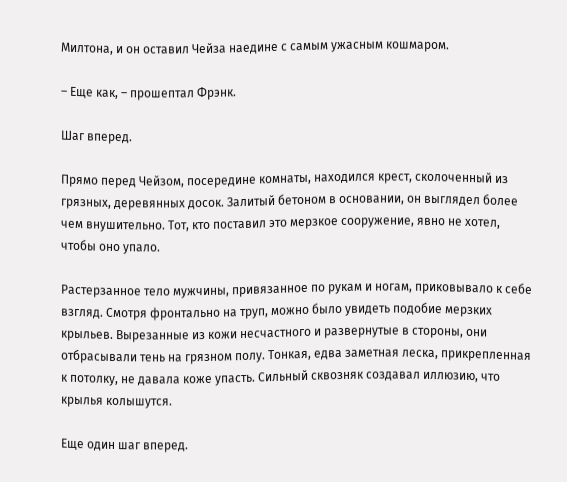Милтона, и он оставил Чейза наедине с самым ужасным кошмаром.

– Еще как, – прошептал Фрэнк.

Шаг вперед.

Прямо перед Чейзом, посередине комнаты, находился крест, сколоченный из грязных, деревянных досок. Залитый бетоном в основании, он выглядел более чем внушительно. Тот, кто поставил это мерзкое сооружение, явно не хотел, чтобы оно упало.

Растерзанное тело мужчины, привязанное по рукам и ногам, приковывало к себе взгляд. Смотря фронтально на труп, можно было увидеть подобие мерзких крыльев. Вырезанные из кожи несчастного и развернутые в стороны, они отбрасывали тень на грязном полу. Тонкая, едва заметная леска, прикрепленная к потолку, не давала коже упасть. Сильный сквозняк создавал иллюзию, что крылья колышутся.

Еще один шаг вперед.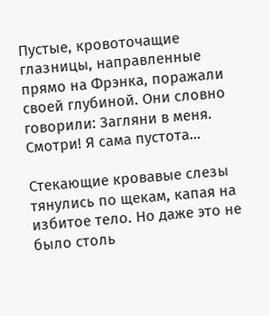Пустые, кровоточащие глазницы, направленные прямо на Фрэнка, поражали своей глубиной. Они словно говорили: Загляни в меня. Смотри! Я сама пустота…

Стекающие кровавые слезы тянулись по щекам, капая на избитое тело. Но даже это не было столь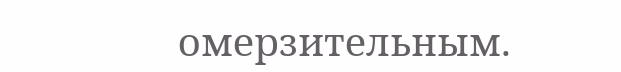омерзительным.